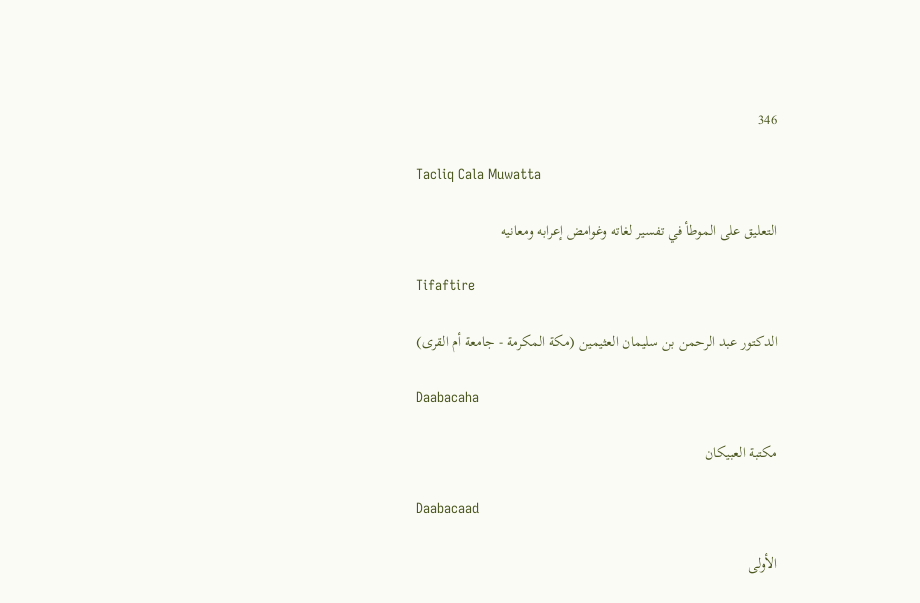346

Tacliq Cala Muwatta

التعليق على الموطأ في تفسير لغاته وغوامض إعرابه ومعانيه

Tifaftire

الدكتور عبد الرحمن بن سليمان العثيمين (مكة المكرمة - جامعة أم القرى)

Daabacaha

مكتبة العبيكان

Daabacaad

الأولى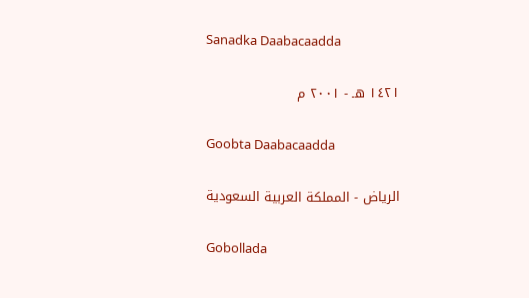Sanadka Daabacaadda

١٤٢١ هـ - ٢٠٠١ م

Goobta Daabacaadda

الرياض - المملكة العربية السعودية

Gobollada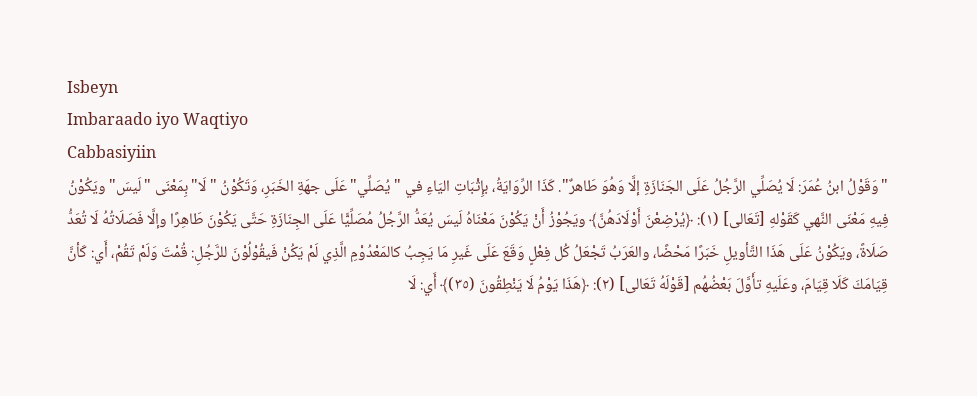Isbeyn
Imbaraado iyo Waqtiyo
Cabbasiyiin
"وَقَوْلُ ابنُ عُمَرَ: لَا يُصَلِّي الرَّجُلُ عَلَى الجَنَازَةِ إلَّا وَهُوَ طَاهرٌ". كَذَا الرِّوَايَةُ، بإِثْبَاتِ اليَاءِ في "يُصَلِّي" عَلَى جهَةِ الخَبَرِ، وَتَكُوْنُ "لَا" بِمَعْنَى "لَيسَ" ويَكُوْنُ فِيهِ مَعْنَى النَّهي كَقَوْلهِ [تَعَالى] (١): ﴿يُرْضِعْنَ أَوْلَادَهُنَّ﴾ ويَجُوْزُ أَنْ يَكُوْنَ مَعْنَاهُ لَيسَ يُعَدُّ الرَّجُلُ مُصَلِّيًّا عَلَى الجِنَازَةِ حَتَّى يَكُوْنَ طَاهِرًا وإلَّا فَصَلَاتُهُ لَا تُعَدُّ صَلَاةً، ويَكُوْنُ عَلَى هَذَا التَّأويلِ خَبَرًا مَحْضًا، والعَرَبُ تَجْعَلُ كُل فِعْلٍ وَقَعَ عَلَى غَيرِ مَا يَجِبُ كالمَعْدُوْمِ الَّذِي لَمْ يَكُنْ فَيقُوْلُوْنَ للرَّجُلِ: قُمْتَ وَلَمْ تَقُمْ، أَي: كَأنَّ قِيَامَكَ كَلَا قِيَامَ، وعَلَيهِ تأَوَّلَ بَعْضُهُم [قَوْلَهُ تَعَالى] (٢): ﴿هَذَا يَوْمُ لَا يَنْطِقُونَ (٣٥)﴾ أَي: لَا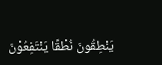يَنْطِقُونَ نُطْقًا يَنْتَفِعُوْنَ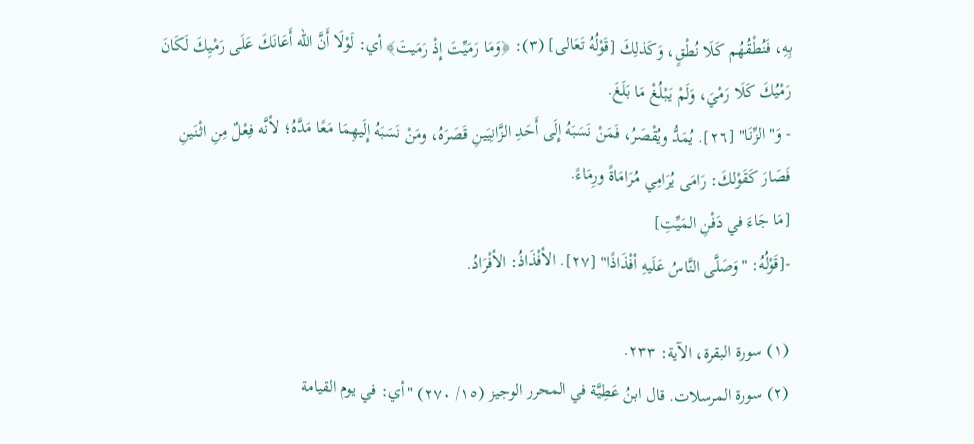بِهِ، فَنُطْقُهُم كَلَا نُطْقٍ، وَكَذلِكَ [قَوْلُهُ تَعَالى] (٣): ﴿وَمَا رَمَيِّتَ إِذْ رَمَيتَ﴾ أي: لَوْلَا أَنَّ الله أَعَانَكَ عَلَى رَمْيِكَ لَكَانَ رَمْيُكَ كَلَا رَمْيَ، وَلَمْ يَبْلُغْ مَا بَلَغَ.
- وَ"الزِّنَا" [٢٦]. يُمَدُّ ويُقْصَرُ، فَمَنْ نَسَبَهُ إِلَى أَحَدِ الزَّانِيَينِ قَصَرَهُ، ومَنْ نَسَبَهُ إِلَيهِمَا مَعًا مَدَّهُ؛ لأنَّه فِعْلٌ مِنِ اثْنَينِ فَصَارَ كَقَوْلكَ: رَامَى يُرَامِي مُرَامَاةً ورِمَاءً.
[مَا جَاءَ في دَفْنِ المَيِّتِ]
-[قَوْلُهُ: "وَصَلَّى النَّاسُ عَلَيهِ أفْذَاذًا" [٢٧]. الأفْذَاذُ: الأفْرَادُ.

(١) سورة البقرة، الآية: ٢٣٣.
(٢) سورة المرسلات. قال ابنُ عَطِيَّة في المحرر الوجيز (١٥/ ٢٧٠) "أي: في يوم القيامة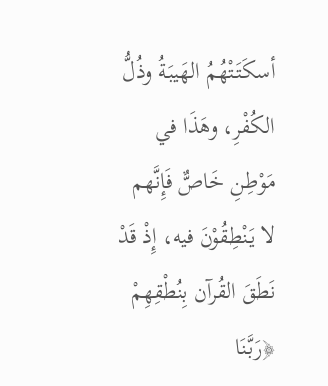أسكَتَتْهُمُ الهَيبَةُ وذُلُّ الكُفْرِ، وهَذَا في مَوْطِنِ خَاصٌّ فَإِنَّهم لا يَنْطِقُوْنَ فيه، إِذْ قَدْ نَطَقَ القُرآن بِنُطْقِهِمْ ﴿رَبَّنَا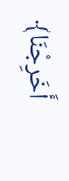أَخَرِجْنَا﴾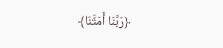﴿رَبَّنَا أَمَتَّنَا﴾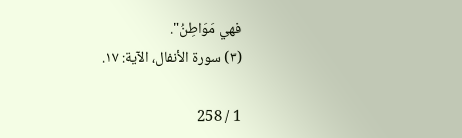فهي مَوَاطِنُ".
(٣) سورة الأنفال، الآية: ١٧.

1 / 258